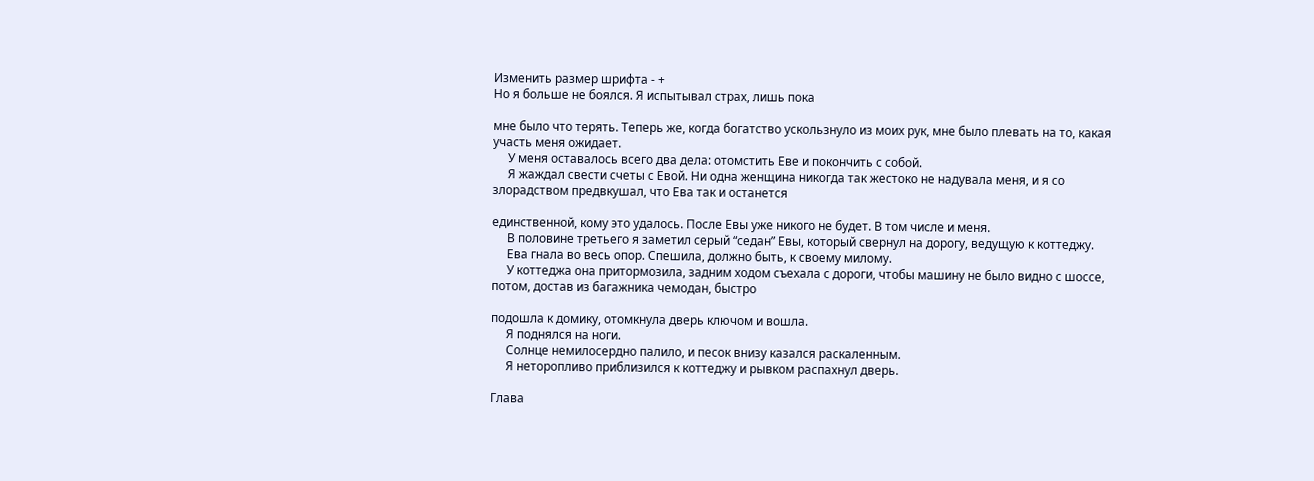Изменить размер шрифта - +
Но я больше не боялся. Я испытывал страх, лишь пока

мне было что терять. Теперь же, когда богатство ускользнуло из моих рук, мне было плевать на то, какая участь меня ожидает.
     У меня оставалось всего два дела: отомстить Еве и покончить с собой.
     Я жаждал свести счеты с Евой. Ни одна женщина никогда так жестоко не надувала меня, и я со злорадством предвкушал, что Ева так и останется

единственной, кому это удалось. После Евы уже никого не будет. В том числе и меня.
     В половине третьего я заметил серый “седан” Евы, который свернул на дорогу, ведущую к коттеджу.
     Ева гнала во весь опор. Спешила, должно быть, к своему милому.
     У коттеджа она притормозила, задним ходом съехала с дороги, чтобы машину не было видно с шоссе, потом, достав из багажника чемодан, быстро

подошла к домику, отомкнула дверь ключом и вошла.
     Я поднялся на ноги.
     Солнце немилосердно палило, и песок внизу казался раскаленным.
     Я неторопливо приблизился к коттеджу и рывком распахнул дверь.

Глава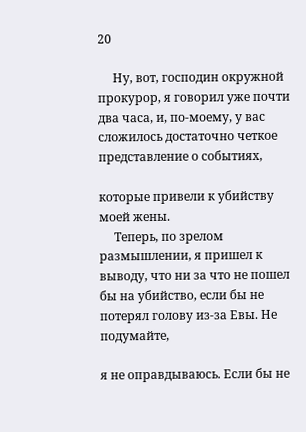20

     Ну, вот, господин окружной прокурор, я говорил уже почти два часа, и, по-моему, у вас сложилось достаточно четкое представление о событиях,

которые привели к убийству моей жены.
     Теперь, по зрелом размышлении, я пришел к выводу, что ни за что не пошел бы на убийство, если бы не потерял голову из-за Евы. Не подумайте,

я не оправдываюсь. Если бы не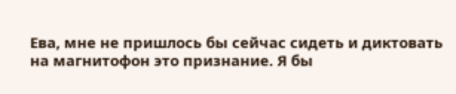Ева, мне не пришлось бы сейчас сидеть и диктовать на магнитофон это признание. Я бы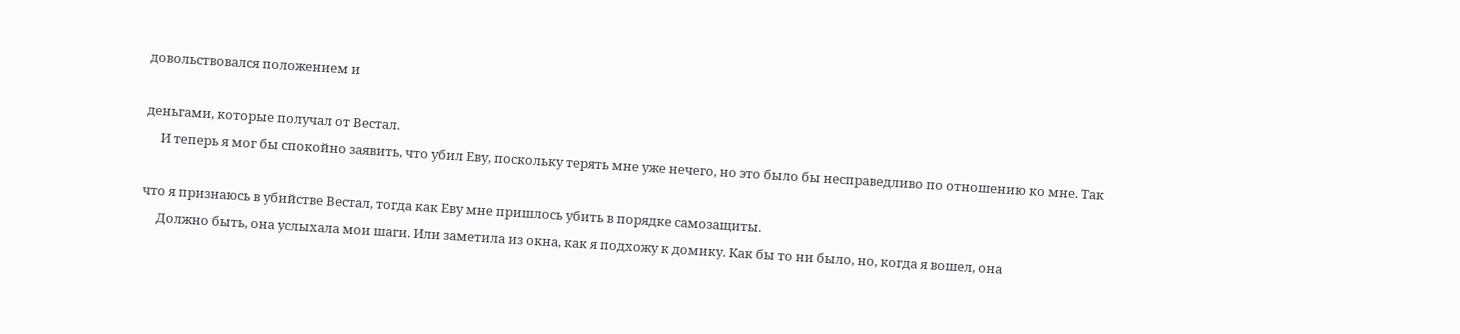довольствовался положением и

деньгами, которые получал от Вестал.
     И теперь я мог бы спокойно заявить, что убил Еву, поскольку терять мне уже нечего, но это было бы несправедливо по отношению ко мне. Так

что я признаюсь в убийстве Вестал, тогда как Еву мне пришлось убить в порядке самозащиты.
     Должно быть, она услыхала мои шаги. Или заметила из окна, как я подхожу к домику. Как бы то ни было, но, когда я вошел, она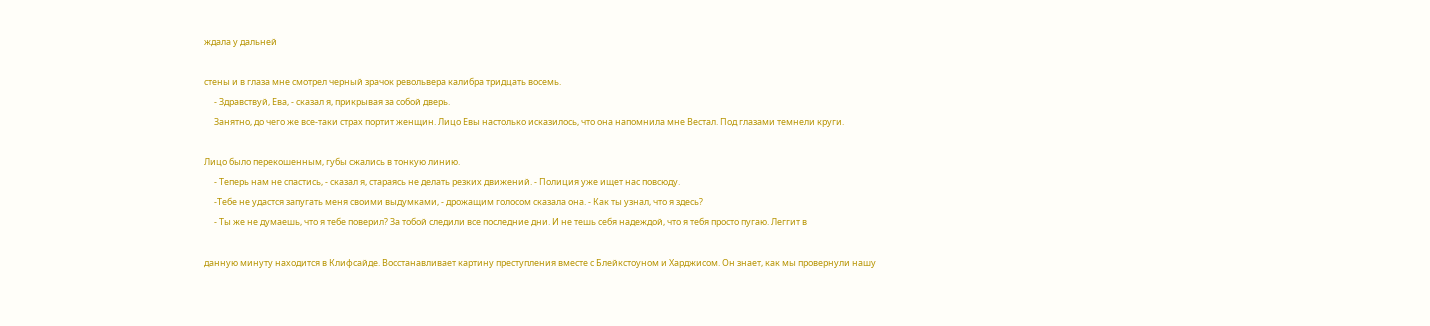ждала у дальней

стены и в глаза мне смотрел черный зрачок револьвера калибра тридцать восемь.
     - Здравствуй, Ева, - сказал я, прикрывая за собой дверь.
     Занятно, до чего же все-таки страх портит женщин. Лицо Евы настолько исказилось, что она напомнила мне Вестал. Под глазами темнели круги.

Лицо было перекошенным, губы сжались в тонкую линию.
     - Теперь нам не спастись, - сказал я, стараясь не делать резких движений. - Полиция уже ищет нас повсюду.
     -Тебе не удастся запугать меня своими выдумками, - дрожащим голосом сказала она. - Как ты узнал, что я здесь?
     - Ты же не думаешь, что я тебе поверил? За тобой следили все последние дни. И не тешь себя надеждой, что я тебя просто пугаю. Леггит в

данную минуту находится в Клифсайде. Восстанавливает картину преступления вместе с Блейкстоуном и Харджисом. Он знает, как мы провернули нашу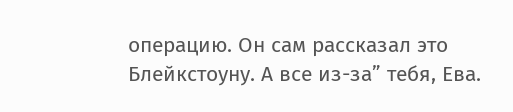операцию. Он сам рассказал это Блейкстоуну. А все из-за” тебя, Ева.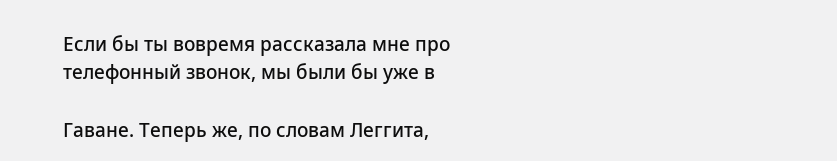Если бы ты вовремя рассказала мне про телефонный звонок, мы были бы уже в

Гаване. Теперь же, по словам Леггита,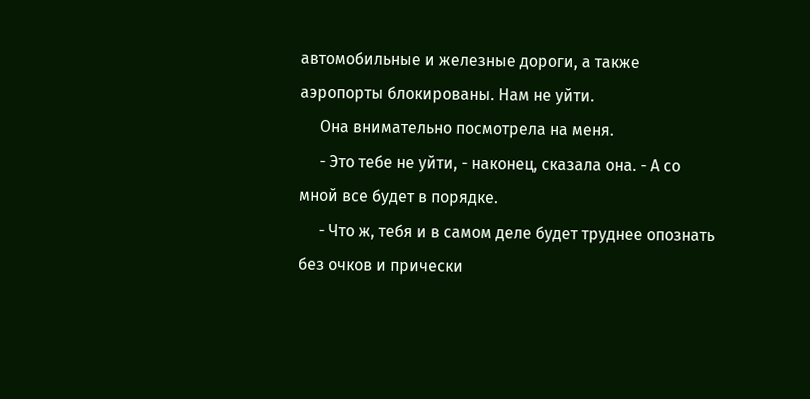автомобильные и железные дороги, а также аэропорты блокированы. Нам не уйти.
     Она внимательно посмотрела на меня.
     - Это тебе не уйти, - наконец, сказала она. - А со мной все будет в порядке.
     - Что ж, тебя и в самом деле будет труднее опознать без очков и прически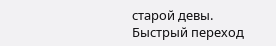старой девы.
Быстрый переход